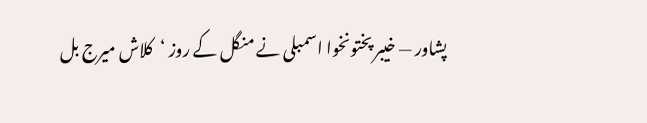پشاور — خیبر پختونخوا اسمبلی نے منگل کے روز ‘کلاش میرج بل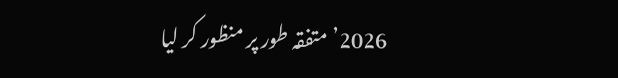2026’ متفقہ طور پر منظور کر لیا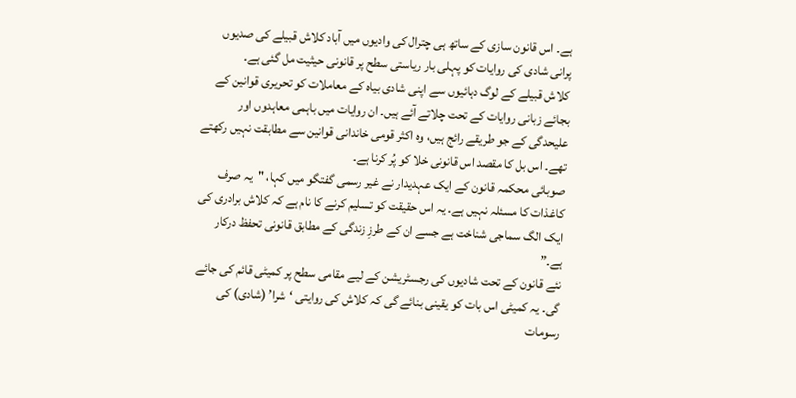ہے۔ اس قانون سازی کے ساتھ ہی چترال کی وادیوں میں آباد کلاش قبیلے کی صدیوں پرانی شادی کی روایات کو پہلی بار ریاستی سطح پر قانونی حیثیت مل گئی ہے۔
کلاش قبیلے کے لوگ دہائیوں سے اپنی شادی بیاہ کے معاملات کو تحریری قوانین کے بجائے زبانی روایات کے تحت چلاتے آئے ہیں۔ ان روایات میں باہمی معاہدوں اور علیحدگی کے جو طریقے رائج ہیں، وہ اکثر قومی خاندانی قوانین سے مطابقت نہیں رکھتے تھے۔ اس بل کا مقصد اس قانونی خلا کو پُر کرنا ہے۔
صوبائی محکمہ قانون کے ایک عہدیدار نے غیر رسمی گفتگو میں کہا، "یہ صرف کاغذات کا مسئلہ نہیں ہے۔ یہ اس حقیقت کو تسلیم کرنے کا نام ہے کہ کلاش برادری کی ایک الگ سماجی شناخت ہے جسے ان کے طرزِ زندگی کے مطابق قانونی تحفظ درکار ہے۔”
نئے قانون کے تحت شادیوں کی رجسٹریشن کے لیے مقامی سطح پر کمیٹی قائم کی جائے گی۔ یہ کمیٹی اس بات کو یقینی بنائے گی کہ کلاش کی روایتی ‘شرا’ (شادی) کی رسومات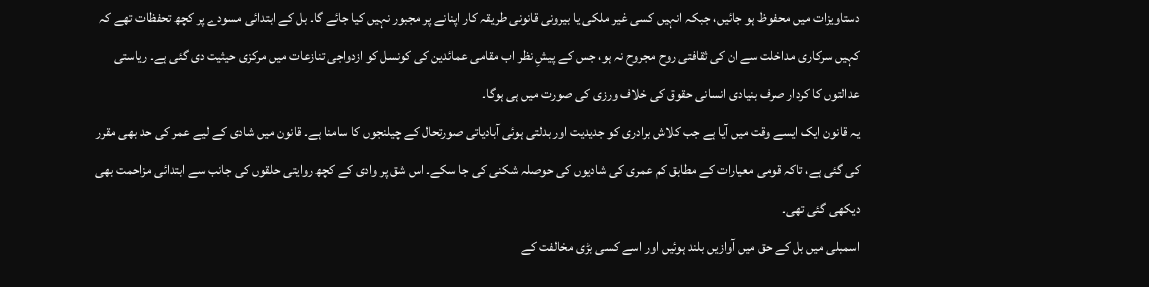دستاویزات میں محفوظ ہو جائیں، جبکہ انہیں کسی غیر ملکی یا بیرونی قانونی طریقہ کار اپنانے پر مجبور نہیں کیا جائے گا۔ بل کے ابتدائی مسودے پر کچھ تحفظات تھے کہ کہیں سرکاری مداخلت سے ان کی ثقافتی روح مجروح نہ ہو، جس کے پیشِ نظر اب مقامی عمائدین کی کونسل کو ازدواجی تنازعات میں مرکزی حیثیت دی گئی ہے۔ ریاستی عدالتوں کا کردار صرف بنیادی انسانی حقوق کی خلاف ورزی کی صورت میں ہی ہوگا۔
یہ قانون ایک ایسے وقت میں آیا ہے جب کلاش برادری کو جدیدیت اور بدلتی ہوئی آبادیاتی صورتحال کے چیلنجوں کا سامنا ہے۔ قانون میں شادی کے لیے عمر کی حد بھی مقرر کی گئی ہے، تاکہ قومی معیارات کے مطابق کم عمری کی شادیوں کی حوصلہ شکنی کی جا سکے۔ اس شق پر وادی کے کچھ روایتی حلقوں کی جانب سے ابتدائی مزاحمت بھی دیکھی گئی تھی۔
اسمبلی میں بل کے حق میں آوازیں بلند ہوئیں اور اسے کسی بڑی مخالفت کے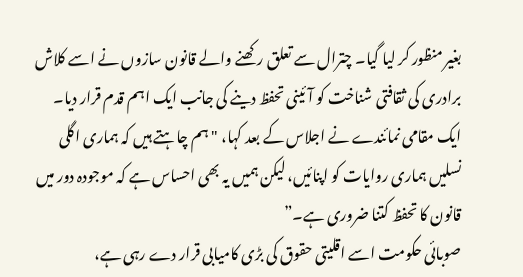بغیر منظور کر لیا گیا۔ چترال سے تعلق رکھنے والے قانون سازوں نے اسے کلاش برادری کی ثقافتی شناخت کو آئینی تحفظ دینے کی جانب ایک اہم قدم قرار دیا۔
ایک مقامی نمائندے نے اجلاس کے بعد کہا، "ہم چاہتے ہیں کہ ہماری اگلی نسلیں ہماری روایات کو اپنائیں، لیکن ہمیں یہ بھی احساس ہے کہ موجودہ دور میں قانون کا تحفظ کتنا ضروری ہے۔”
صوبائی حکومت اسے اقلیتی حقوق کی بڑی کامیابی قرار دے رہی ہے،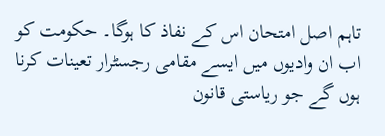تاہم اصل امتحان اس کے نفاذ کا ہوگا۔ حکومت کو اب ان وادیوں میں ایسے مقامی رجسٹرار تعینات کرنا ہوں گے جو ریاستی قانون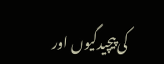کی پیچیدگیوں اور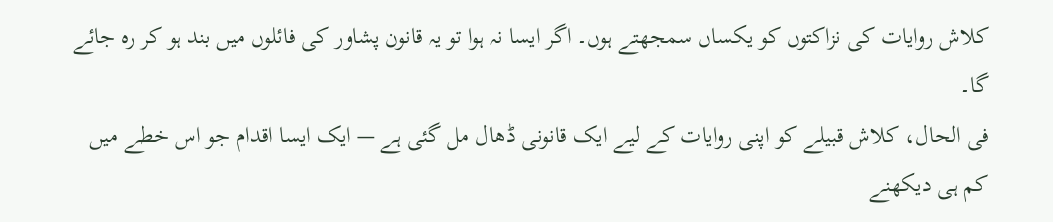کلاش روایات کی نزاکتوں کو یکساں سمجھتے ہوں۔ اگر ایسا نہ ہوا تو یہ قانون پشاور کی فائلوں میں بند ہو کر رہ جائے گا۔
فی الحال، کلاش قبیلے کو اپنی روایات کے لیے ایک قانونی ڈھال مل گئی ہے — ایک ایسا اقدام جو اس خطے میں کم ہی دیکھنے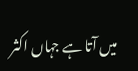میں آتا ہے جہاں اکثر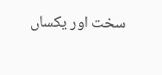سخت اور یکساں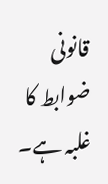قانونی ضوابط کا غلبہ ہے۔